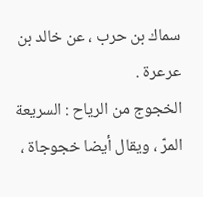سماك بن حرب ، عن خالد بن عرعرة .
الخجوج من الرياح : السريعة المرّ ، ويقال أيضا خجوجاة ،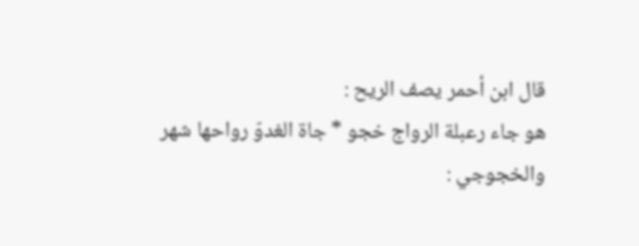قال ابن أحمر يصف الريح :
هو جاء رعبلة الرواج خجو * جاة الغدوّ رواحها شهر
والخجوجي :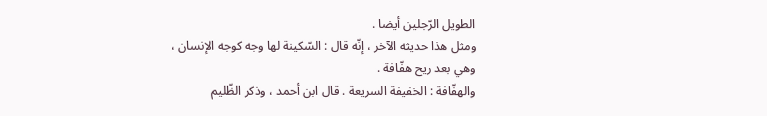الطويل الرّجلين أيضا .
ومثل هذا حديثه الآخر ، إنّه قال : السّكينة لها وجه كوجه الإنسان ، وهي بعد ريح هفّافة .
والهفّافة : الخفيفة السريعة . قال ابن أحمد ، وذكر الظّليم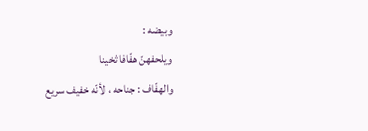وبيضه :
ويلحفهنّ هفّافا ثخينا
والهفّاف : جناحه ، لأنّه خفيف سريع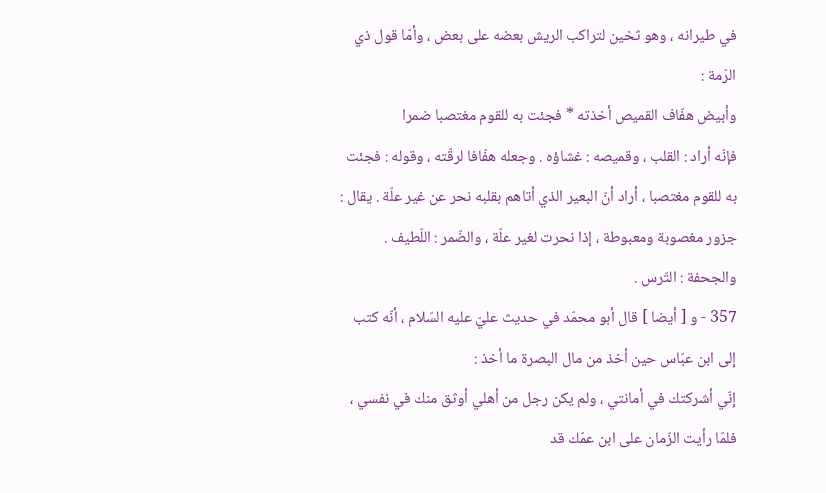في طيرانه ، وهو ثخين لتراكب الريش بعضه على بعض ، وأمّا قول ذي الرّمة :
وأبيض هفّاف القميص أخذته * فجئت به للقوم مغتصبا ضمرا
فإنّه أراد : القلب ، وقميصه : غشاؤه . وجعله هفّافا لرقّته ، وقوله : فجئت به للقوم مغتصبا ، أراد أنّ البعير الذي أتاهم بقلبه نحر عن غير علّة . يقال : جزور مغصوبة ومعبوطة ، إذا نحرت لغير علّة ، والضّمر : اللّطيف . والجحفة : التّرس .
357 - و [ أيضا ] قال أبو محمّد في حديث عليّ عليه السّلام ، أنّه كتب إلى ابن عبّاس حين أخذ من مال البصرة ما أخذ :
إنّي أشركتك في أمانتي ، ولم يكن رجل من أهلي أوثق منك في نفسي ، فلمّا رأيت الزّمان على ابن عمّك قد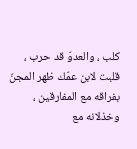كلب ، والعدوّ قد حرب ، قلبت لابن عمّك ظهر المجنّ بفراقه مع المفارقين ، وخذلانه مع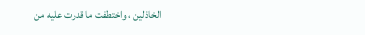الخاذلين ، واختطفت ما قدرت عليه من